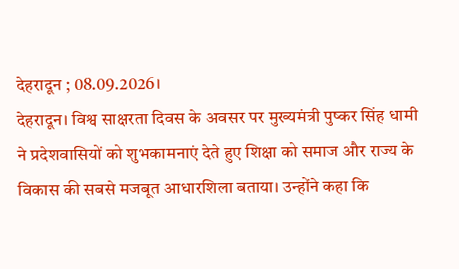देहरादून ; 08.09.2026।
देहरादून। विश्व साक्षरता दिवस के अवसर पर मुख्यमंत्री पुष्कर सिंह धामी ने प्रदेशवासियों को शुभकामनाएं देते हुए शिक्षा को समाज और राज्य के विकास की सबसे मजबूत आधारशिला बताया। उन्होंने कहा कि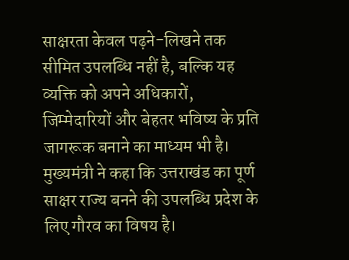साक्षरता केवल पढ़ने-लिखने तक सीमित उपलब्धि नहीं है, बल्कि यह व्यक्ति को अपने अधिकारों, जिम्मेदारियों और बेहतर भविष्य के प्रति जागरूक बनाने का माध्यम भी है।
मुख्यमंत्री ने कहा कि उत्तराखंड का पूर्ण साक्षर राज्य बनने की उपलब्धि प्रदेश के लिए गौरव का विषय है।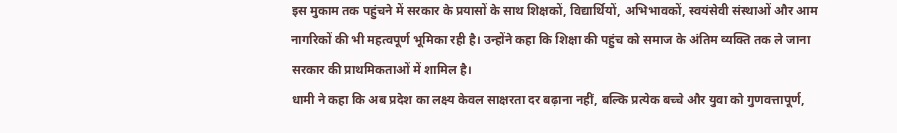इस मुकाम तक पहुंचने में सरकार के प्रयासों के साथ शिक्षकों, विद्यार्थियों, अभिभावकों, स्वयंसेवी संस्थाओं और आम नागरिकों की भी महत्वपूर्ण भूमिका रही है। उन्होंने कहा कि शिक्षा की पहुंच को समाज के अंतिम व्यक्ति तक ले जाना सरकार की प्राथमिकताओं में शामिल है।
धामी ने कहा कि अब प्रदेश का लक्ष्य केवल साक्षरता दर बढ़ाना नहीं, बल्कि प्रत्येक बच्चे और युवा को गुणवत्तापूर्ण,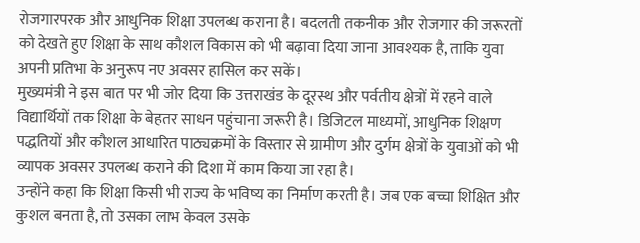रोजगारपरक और आधुनिक शिक्षा उपलब्ध कराना है। बदलती तकनीक और रोजगार की जरूरतों को देखते हुए शिक्षा के साथ कौशल विकास को भी बढ़ावा दिया जाना आवश्यक है, ताकि युवा अपनी प्रतिभा के अनुरूप नए अवसर हासिल कर सकें।
मुख्यमंत्री ने इस बात पर भी जोर दिया कि उत्तराखंड के दूरस्थ और पर्वतीय क्षेत्रों में रहने वाले विद्यार्थियों तक शिक्षा के बेहतर साधन पहुंचाना जरूरी है। डिजिटल माध्यमों, आधुनिक शिक्षण पद्धतियों और कौशल आधारित पाठ्यक्रमों के विस्तार से ग्रामीण और दुर्गम क्षेत्रों के युवाओं को भी व्यापक अवसर उपलब्ध कराने की दिशा में काम किया जा रहा है।
उन्होंने कहा कि शिक्षा किसी भी राज्य के भविष्य का निर्माण करती है। जब एक बच्चा शिक्षित और कुशल बनता है, तो उसका लाभ केवल उसके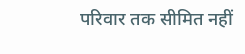परिवार तक सीमित नहीं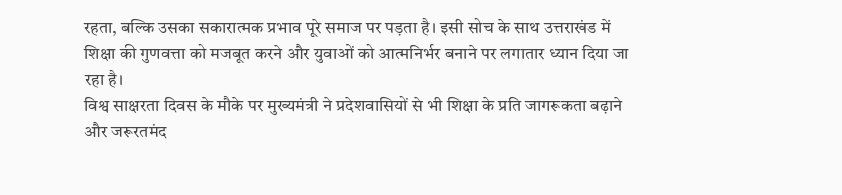रहता, बल्कि उसका सकारात्मक प्रभाव पूरे समाज पर पड़ता है। इसी सोच के साथ उत्तराखंड में शिक्षा की गुणवत्ता को मजबूत करने और युवाओं को आत्मनिर्भर बनाने पर लगातार ध्यान दिया जा रहा है।
विश्व साक्षरता दिवस के मौके पर मुख्यमंत्री ने प्रदेशवासियों से भी शिक्षा के प्रति जागरूकता बढ़ाने और जरूरतमंद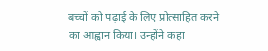बच्चों को पढ़ाई के लिए प्रोत्साहित करने का आह्वान किया। उन्होंने कहा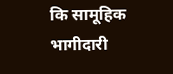कि सामूहिक भागीदारी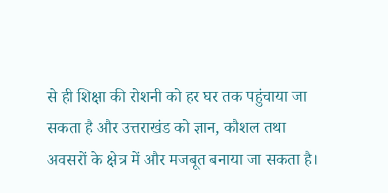से ही शिक्षा की रोशनी को हर घर तक पहुंचाया जा सकता है और उत्तराखंड को ज्ञान, कौशल तथा अवसरों के क्षेत्र में और मजबूत बनाया जा सकता है।